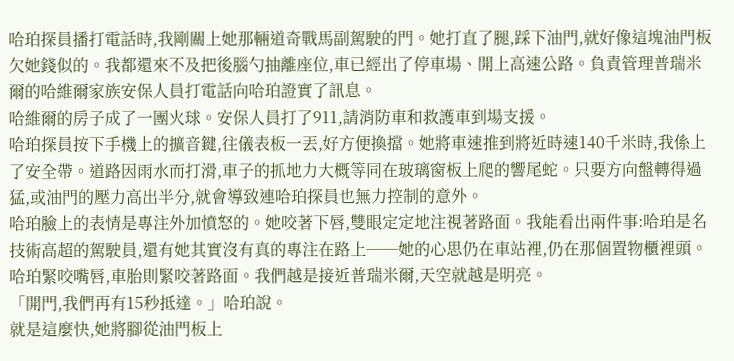哈珀探員播打電話時,我剛關上她那輛道奇戰馬副駕駛的門。她打直了腿,踩下油門,就好像這塊油門板欠她錢似的。我都還來不及把後腦勺抽離座位,車已經出了停車場、開上高速公路。負責管理普瑞米爾的哈維爾家族安保人員打電話向哈珀證實了訊息。
哈維爾的房子成了一團火球。安保人員打了911,請消防車和救護車到場支援。
哈珀探員按下手機上的擴音鍵,往儀表板一丟,好方便換擋。她將車速推到將近時速140千米時,我係上了安全帶。道路因雨水而打滑,車子的抓地力大概等同在玻璃窗板上爬的響尾蛇。只要方向盤轉得過猛,或油門的壓力高出半分,就會導致連哈珀探員也無力控制的意外。
哈珀臉上的表情是專注外加憤怒的。她咬著下唇,雙眼定定地注視著路面。我能看出兩件事:哈珀是名技術高超的駕駛員,還有她其實沒有真的專注在路上──她的心思仍在車站裡,仍在那個置物櫃裡頭。
哈珀緊咬嘴唇,車胎則緊咬著路面。我們越是接近普瑞米爾,天空就越是明亮。
「開門,我們再有15秒抵達。」哈珀說。
就是這麼快,她將腳從油門板上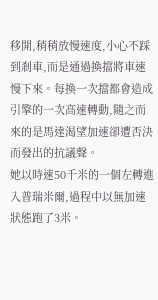移開,稍稍放慢速度,小心不踩到剎車,而是通過換擋將車速慢下來。每換一次擋都會造成引擎的一次高速轉動,隨之而來的是馬達渴望加速卻遭否決而發出的抗議聲。
她以時速50千米的一個左轉進入普瑞米爾,過程中以無加速狀態跑了3米。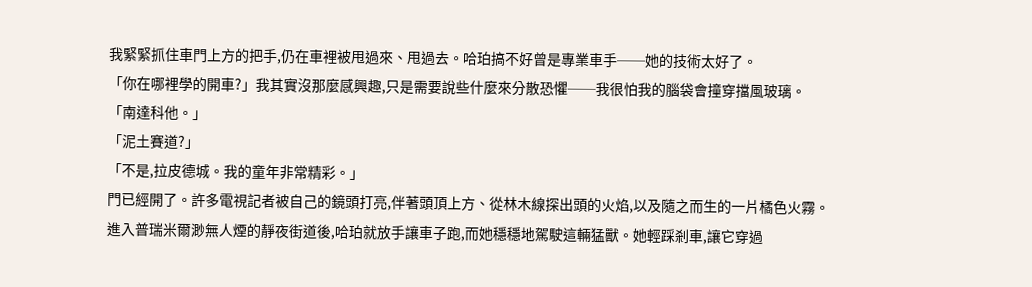我緊緊抓住車門上方的把手,仍在車裡被甩過來、甩過去。哈珀搞不好曾是專業車手──她的技術太好了。
「你在哪裡學的開車?」我其實沒那麼感興趣,只是需要說些什麼來分散恐懼──我很怕我的腦袋會撞穿擋風玻璃。
「南達科他。」
「泥土賽道?」
「不是,拉皮德城。我的童年非常精彩。」
門已經開了。許多電視記者被自己的鏡頭打亮,伴著頭頂上方、從林木線探出頭的火焰,以及隨之而生的一片橘色火霧。
進入普瑞米爾渺無人煙的靜夜街道後,哈珀就放手讓車子跑,而她穩穩地駕駛這輛猛獸。她輕踩剎車,讓它穿過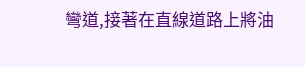彎道,接著在直線道路上將油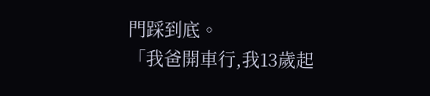門踩到底。
「我爸開車行,我13歲起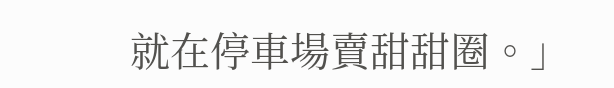就在停車場賣甜甜圈。」